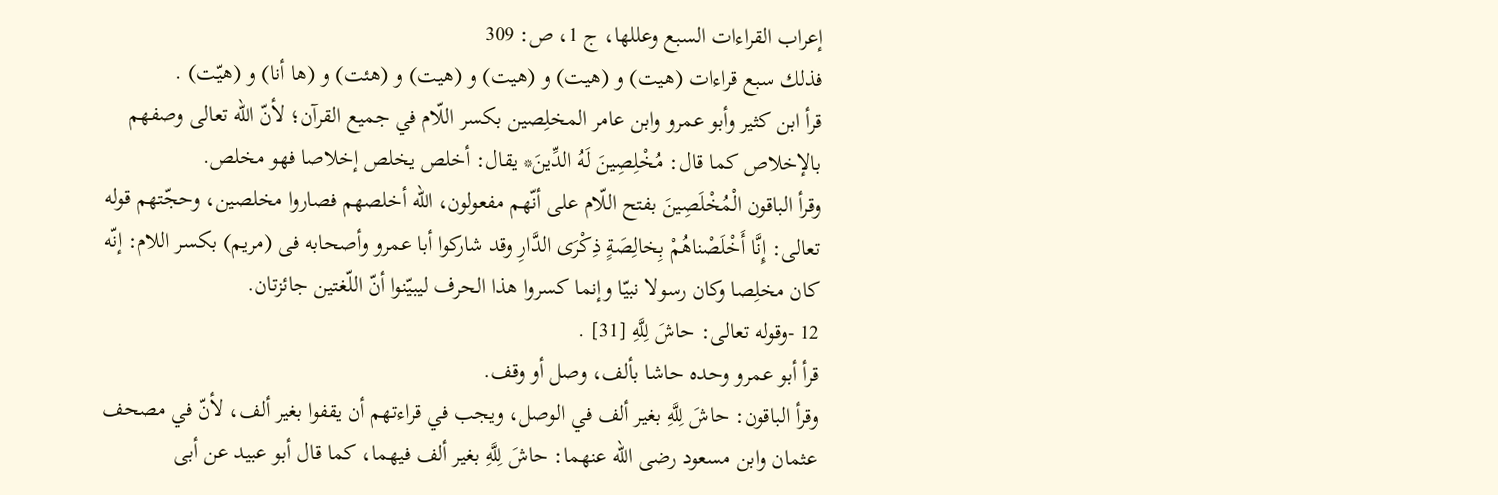إعراب القراءات السبع وعللها، ج 1، ص: 309
فذلك سبع قراءات (هيت) و (هيت) و (هيت) و (هيت) و (هئت) و (ها أنا) و (هيّت) .
قرأ ابن كثير وأبو عمرو وابن عامر المخلِصين بكسر اللّام في جميع القرآن؛ لأنّ اللّه تعالى وصفهم بالإخلاص كما قال: مُخْلِصِينَ لَهُ الدِّينَ* يقال: أخلص يخلص إخلاصا فهو مخلص.
وقرأ الباقون الْمُخْلَصِينَ بفتح اللّام على أنّهم مفعولون، اللّه أخلصهم فصاروا مخلصين، وحجّتهم قوله تعالى: إِنَّا أَخْلَصْناهُمْ بِخالِصَةٍ ذِكْرَى الدَّارِ وقد شاركوا أبا عمرو وأصحابه فى (مريم) بكسر اللام: إنّه كان مخلِصا وكان رسولا نبيّا وإنما كسروا هذا الحرف ليبيّنوا أنّ اللّغتين جائزتان.
12 -وقوله تعالى: حاشَ لِلَّهِ [31] .
قرأ أبو عمرو وحده حاشا بألف، وصل أو وقف.
وقرأ الباقون: حاشَ لِلَّهِ بغير ألف في الوصل، ويجب في قراءتهم أن يقفوا بغير ألف، لأنّ في مصحف عثمان وابن مسعود رضى اللّه عنهما: حاشَ لِلَّهِ بغير ألف فيهما، كما قال أبو عبيد عن أبى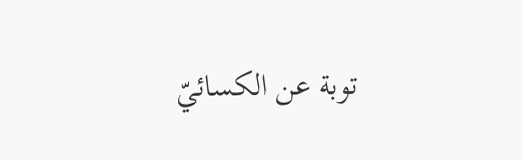توبة عن الكسائيّ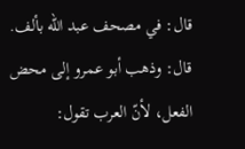قال: في مصحف عبد اللّه بألف. قال: وذهب أبو عمرو إلى محض الفعل، لأنّ العرب تقول: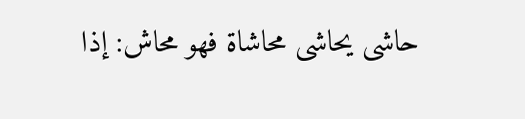حاشى يحاشى محاشاة فهو محاش: إذا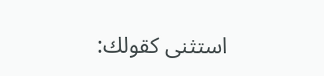استثنى كقولك: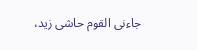جاءنى القوم حاشى زيد،